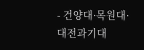- 건양대·목원대·대전과기대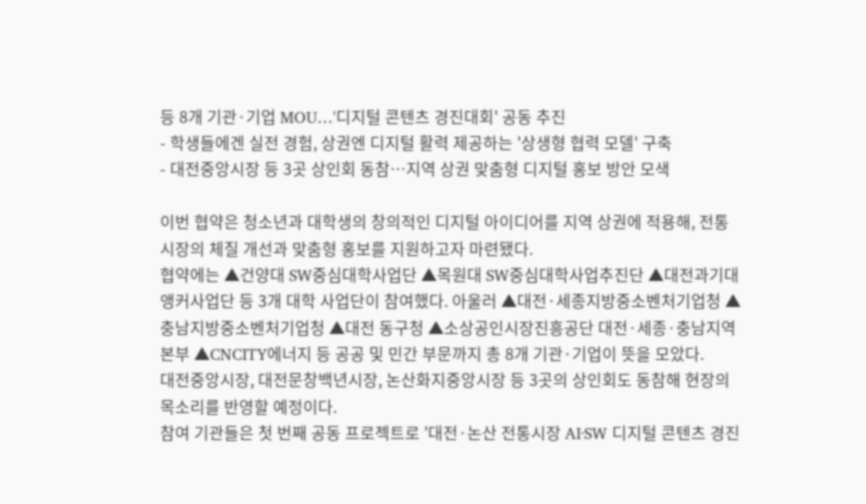등 8개 기관·기업 MOU…'디지털 콘텐츠 경진대회' 공동 추진
- 학생들에겐 실전 경험, 상권엔 디지털 활력 제공하는 '상생형 협력 모델' 구축
- 대전중앙시장 등 3곳 상인회 동참…지역 상권 맞춤형 디지털 홍보 방안 모색

이번 협약은 청소년과 대학생의 창의적인 디지털 아이디어를 지역 상권에 적용해, 전통시장의 체질 개선과 맞춤형 홍보를 지원하고자 마련됐다.
협약에는 ▲건양대 SW중심대학사업단 ▲목원대 SW중심대학사업추진단 ▲대전과기대 앵커사업단 등 3개 대학 사업단이 참여했다. 아울러 ▲대전·세종지방중소벤처기업청 ▲충남지방중소벤처기업청 ▲대전 동구청 ▲소상공인시장진흥공단 대전·세종·충남지역본부 ▲CNCITY에너지 등 공공 및 민간 부문까지 총 8개 기관·기업이 뜻을 모았다.
대전중앙시장, 대전문창백년시장, 논산화지중앙시장 등 3곳의 상인회도 동참해 현장의 목소리를 반영할 예정이다.
참여 기관들은 첫 번째 공동 프로젝트로 '대전·논산 전통시장 AI·SW 디지털 콘텐츠 경진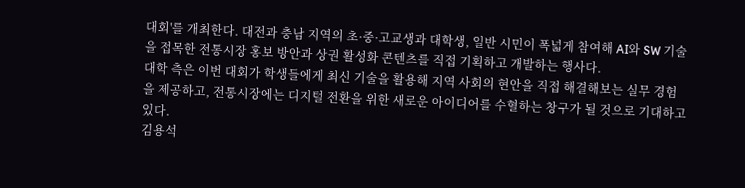대회'를 개최한다. 대전과 충남 지역의 초·중·고교생과 대학생, 일반 시민이 폭넓게 참여해 AI와 SW 기술을 접목한 전통시장 홍보 방안과 상권 활성화 콘텐츠를 직접 기획하고 개발하는 행사다.
대학 측은 이번 대회가 학생들에게 최신 기술을 활용해 지역 사회의 현안을 직접 해결해보는 실무 경험을 제공하고, 전통시장에는 디지털 전환을 위한 새로운 아이디어를 수혈하는 창구가 될 것으로 기대하고 있다.
김용석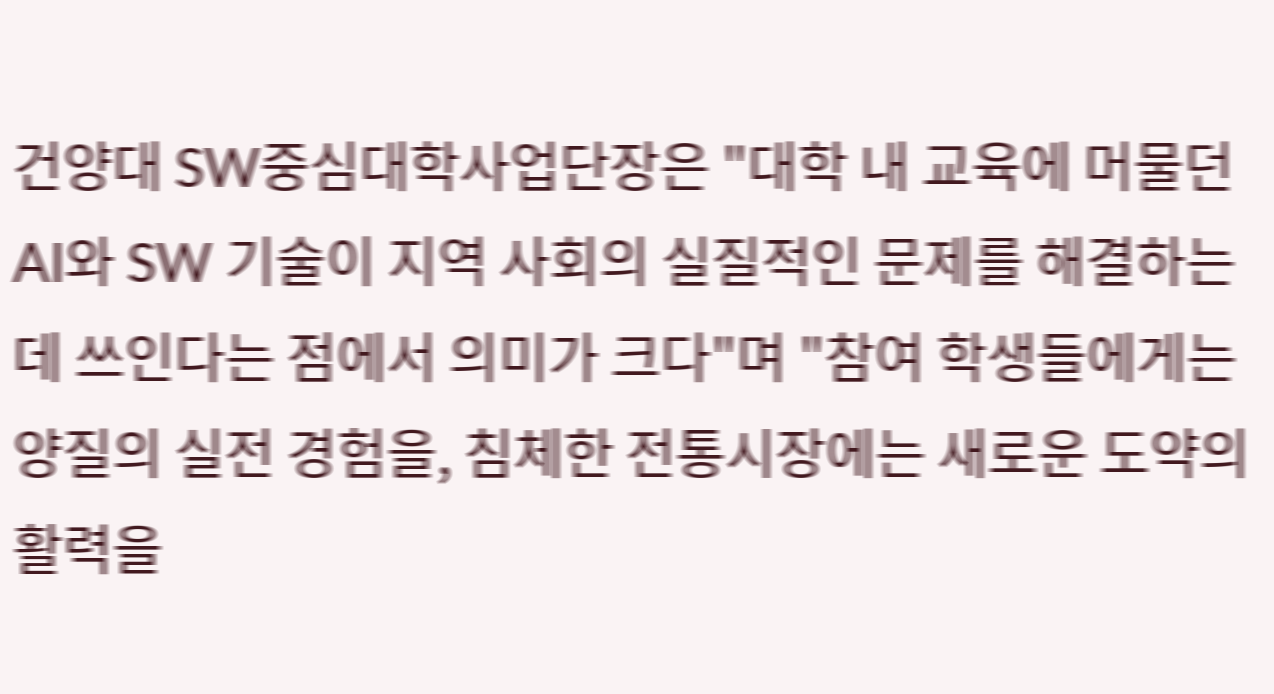건양대 SW중심대학사업단장은 "대학 내 교육에 머물던 AI와 SW 기술이 지역 사회의 실질적인 문제를 해결하는 데 쓰인다는 점에서 의미가 크다"며 "참여 학생들에게는 양질의 실전 경험을, 침체한 전통시장에는 새로운 도약의 활력을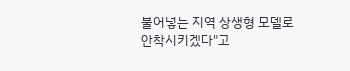불어넣는 지역 상생형 모델로 안착시키겠다"고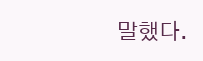말했다.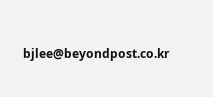bjlee@beyondpost.co.kr